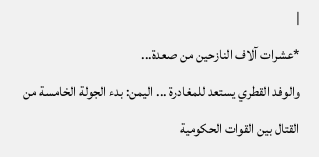|
*عشرات آلاف النازحين من صعدة...
والوفد القطري يستعد للمغادرة ... اليمن: بدء الجولة الخامسة من
القتال بين القوات الحكومية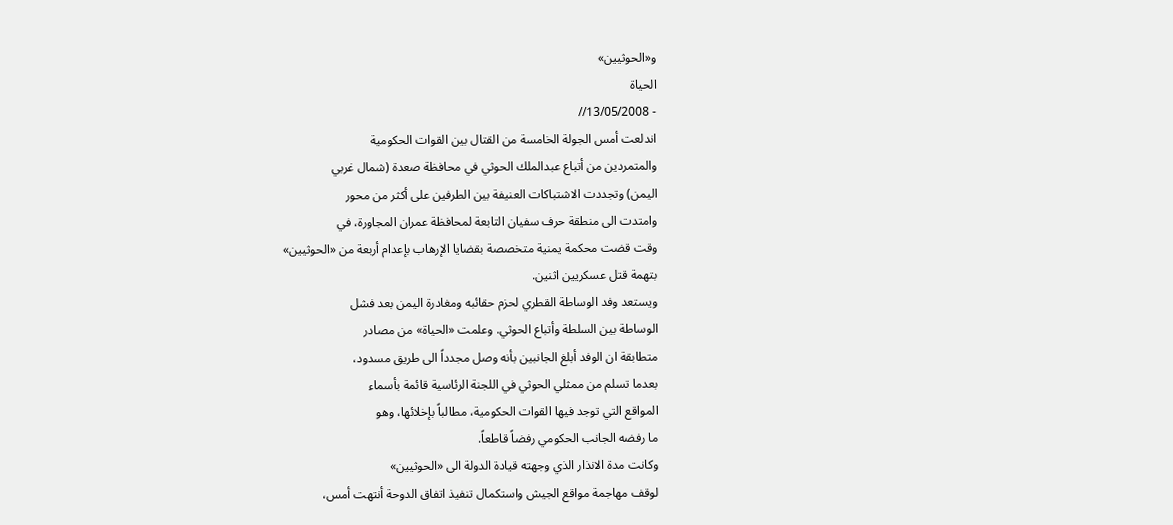و«الحوثيين»
الحياة
- 13/05/2008//
اندلعت أمس الجولة الخامسة من القتال بين القوات الحكومية
والمتمردين من أتباع عبدالملك الحوثي في محافظة صعدة (شمال غربي
اليمن) وتجددت الاشتباكات العنيفة بين الطرفين على أكثر من محور
وامتدت الى منطقة حرف سفيان التابعة لمحافظة عمران المجاورة، في
وقت قضت محكمة يمنية متخصصة بقضايا الإرهاب بإعدام أربعة من «الحوثيين»
بتهمة قتل عسكريين اثنين.
ويستعد وفد الوساطة القطري لحزم حقائبه ومغادرة اليمن بعد فشل
الوساطة بين السلطة وأتباع الحوثي. وعلمت «الحياة» من مصادر
متطابقة ان الوفد أبلغ الجانبين بأنه وصل مجدداً الى طريق مسدود،
بعدما تسلم من ممثلي الحوثي في اللجنة الرئاسية قائمة بأسماء
المواقع التي توجد فيها القوات الحكومية، مطالباً بإخلائها، وهو
ما رفضه الجانب الحكومي رفضاً قاطعاً.
وكانت مدة الانذار الذي وجهته قيادة الدولة الى «الحوثيين»
لوقف مهاجمة مواقع الجيش واستكمال تنفيذ اتفاق الدوحة أنتهت أمس،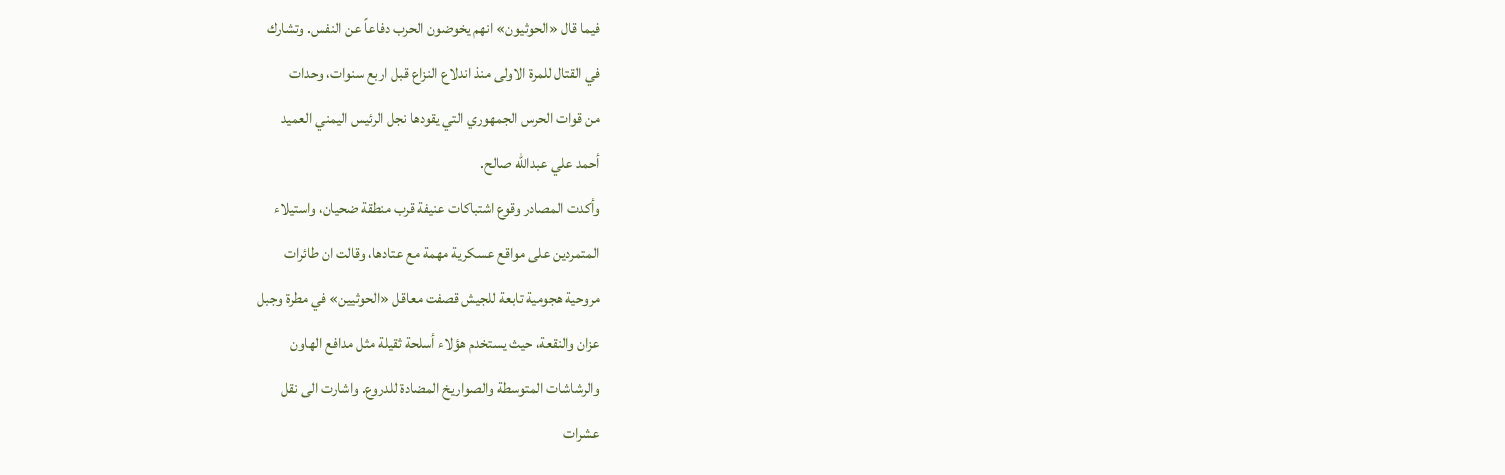فيما قال «الحوثيون» انهم يخوضون الحرب دفاعاً عن النفس. وتشارك
في القتال للمرة الاولى منذ اندلاع النزاع قبل اربع سنوات، وحدات
من قوات الحرس الجمهوري التي يقودها نجل الرئيس اليمني العميد
أحمد علي عبدالله صالح.
وأكدت المصادر وقوع اشتباكات عنيفة قرب منطقة ضحيان، واستيلاء
المتمردين على مواقع عسكرية مهمة مع عتادها، وقالت ان طائرات
مروحية هجومية تابعة للجيش قصفت معاقل «الحوثيين» في مطرة وجبل
عزان والنقعة، حيث يستخدم هؤلاء أسلحة ثقيلة مثل مدافع الهاون
والرشاشات المتوسطة والصواريخ المضادة للدروع. واشارت الى نقل
عشرات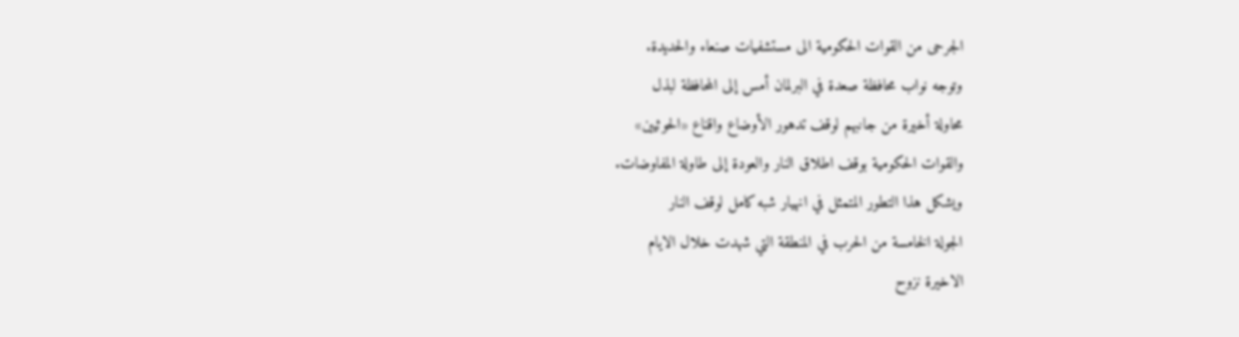الجرحى من القوات الحكومية الى مستشفيات صنعاء والحديدة.
وتوجه نواب محافظة صعدة في البرلمان أمس إلى المحافظة لبذل
محاولة أخيرة من جانبهم لوقف تدهور الأوضاع واقناع «الحوثيين»
والقوات الحكومية بوقف اطلاق النار والعودة إلى طاولة المفاوضات.
ويشكل هذا التطور المتمثل في انهيار شبه كامل لوقف النار
الجولة الخامسة من الحرب في المنطقة التي شهدت خلال الايام
الاخيرة نزوح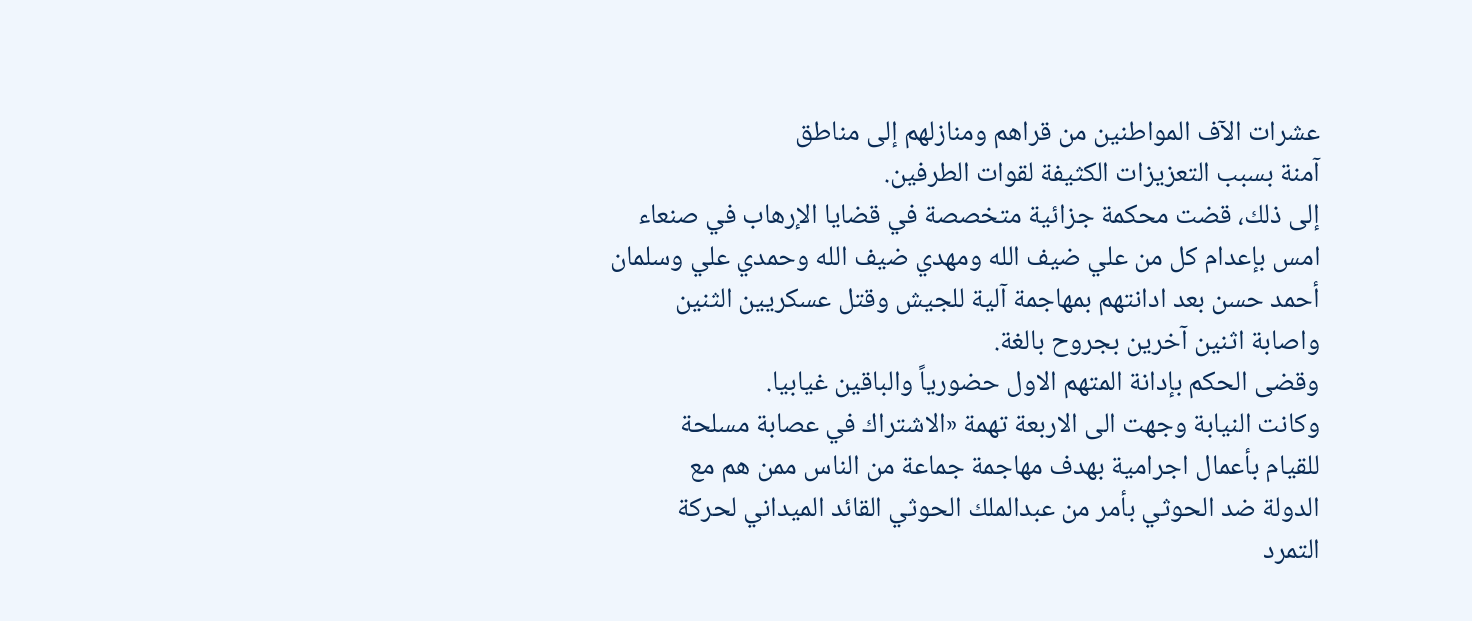عشرات الآف المواطنين من قراهم ومنازلهم إلى مناطق
آمنة بسبب التعزيزات الكثيفة لقوات الطرفين.
إلى ذلك، قضت محكمة جزائية متخصصة في قضايا الإرهاب في صنعاء
امس بإعدام كل من علي ضيف الله ومهدي ضيف الله وحمدي علي وسلمان
أحمد حسن بعد ادانتهم بمهاجمة آلية للجيش وقتل عسكريين الثنين
واصابة اثنين آخرين بجروح بالغة.
وقضى الحكم بإدانة المتهم الاول حضورياً والباقين غيابيا.
وكانت النيابة وجهت الى الاربعة تهمة «الاشتراك في عصابة مسلحة
للقيام بأعمال اجرامية بهدف مهاجمة جماعة من الناس ممن هم مع
الدولة ضد الحوثي بأمر من عبدالملك الحوثي القائد الميداني لحركة
التمرد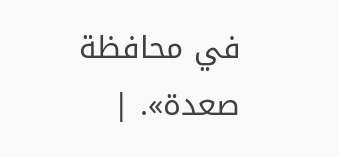في محافظة صعدة». |